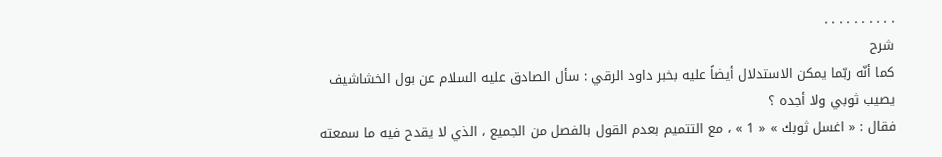. . . . . . . . . .
شرح
كما أنّه ربّما يمكن الاستدلال أيضاً عليه بخبر داود الرقي : سأل الصادق عليه السلام عن بول الخشاشيف يصيب ثوبي ولا أجده ؟
فقال : « اغسل ثوبك » « 1 » ، مع التتميم بعدم القول بالفصل من الجميع ، الذي لا يقدح فيه ما سمعته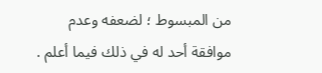من المبسوط ؛ لضعفه وعدم موافقة أحد له في ذلك فيما أعلم .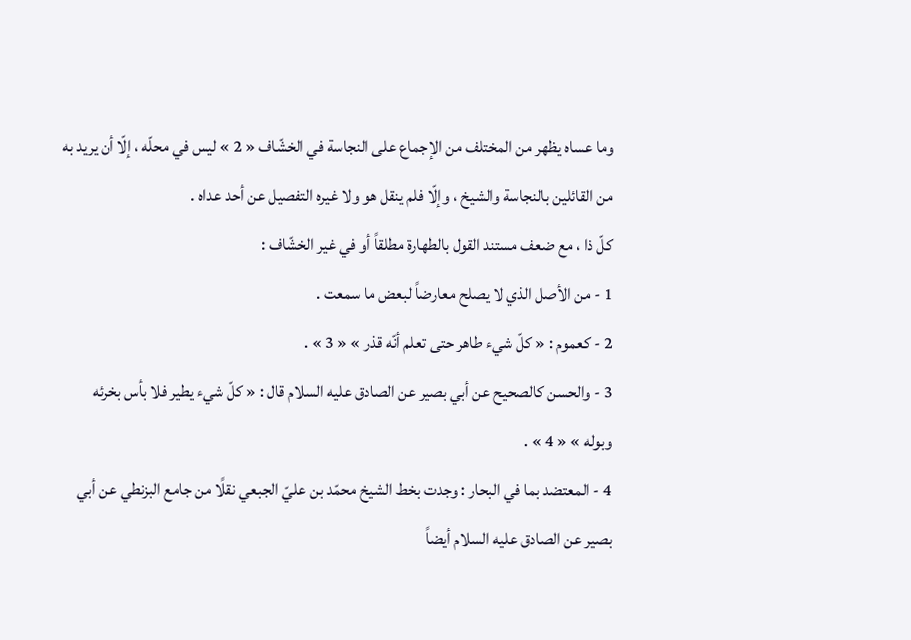وما عساه يظهر من المختلف من الإجماع على النجاسة في الخشّاف « 2 » ليس في محلّه ، إلّا أن يريد به من القائلين بالنجاسة والشيخ ، وإلّا فلم ينقل هو ولا غيره التفصيل عن أحد عداه .
كلّ ذا ، مع ضعف مستند القول بالطهارة مطلقاً أو في غير الخشّاف :
1 - من الأصل الذي لا يصلح معارضاً لبعض ما سمعت .
2 - كعموم : « كلّ شيء طاهر حتى تعلم أنّه قذر » « 3 » .
3 - والحسن كالصحيح عن أبي بصير عن الصادق عليه السلام قال : « كلّ شيء يطير فلا بأس بخرئه وبوله » « 4 » .
4 - المعتضد بما في البحار : وجدت بخط الشيخ محمّد بن عليّ الجبعي نقلًا من جامع البزنطي عن أبي بصير عن الصادق عليه السلام أيضاً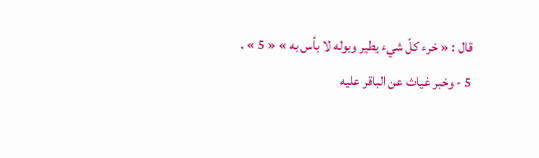قال : « خرء كلّ شيء يطير وبوله لا بأس به » « 5 » .
5 - وخبر غياث عن الباقر عليه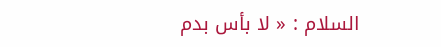السلام : « لا بأس بدم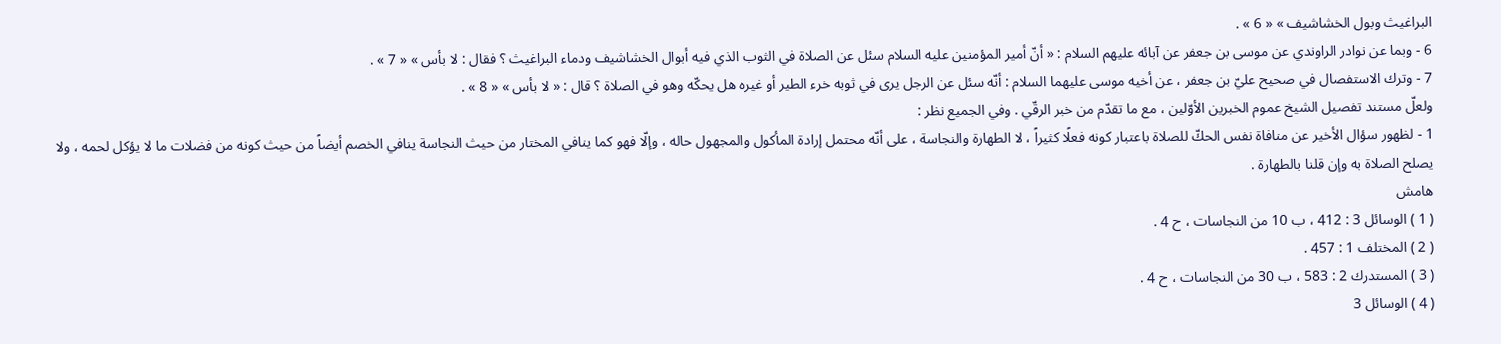البراغيث وبول الخشاشيف » « 6 » .
6 - وبما عن نوادر الراوندي عن موسى بن جعفر عن آبائه عليهم السلام : « أنّ أمير المؤمنين عليه السلام سئل عن الصلاة في الثوب الذي فيه أبوال الخشاشيف ودماء البراغيث ؟ فقال : لا بأس » « 7 » .
7 - وترك الاستفصال في صحيح عليّ بن جعفر ، عن أخيه موسى عليهما السلام : أنّه سئل عن الرجل يرى في ثوبه خرء الطير أو غيره هل يحكّه وهو في الصلاة ؟ قال : « لا بأس » « 8 » .
ولعلّ مستند تفصيل الشيخ عموم الخبرين الأوّلين ، مع ما تقدّم من خبر الرقّي . وفي الجميع نظر :
1 - لظهور سؤال الأخير عن منافاة نفس الحكّ للصلاة باعتبار كونه فعلًا كثيراً ، لا الطهارة والنجاسة ، على أنّه محتمل إرادة المأكول والمجهول حاله ، وإلّا فهو كما ينافي المختار من حيث النجاسة ينافي الخصم أيضاً من حيث كونه من فضلات ما لا يؤكل لحمه ، ولا يصلح الصلاة به وإن قلنا بالطهارة .
هامش
( 1 ) الوسائل 3 : 412 ، ب 10 من النجاسات ، ح 4 .
( 2 ) المختلف 1 : 457 .
( 3 ) المستدرك 2 : 583 ، ب 30 من النجاسات ، ح 4 .
( 4 ) الوسائل 3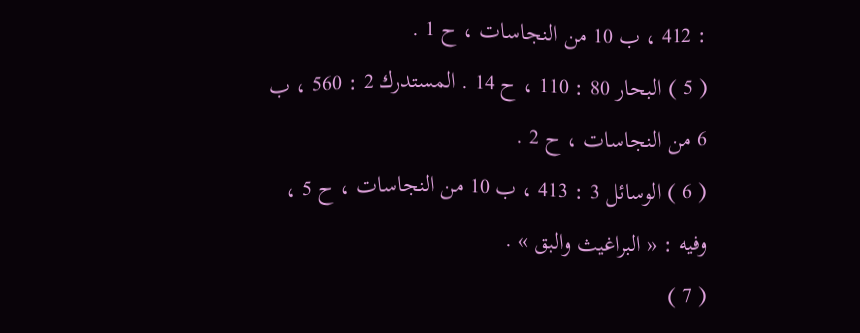: 412 ، ب 10 من النجاسات ، ح 1 .
( 5 ) البحار 80 : 110 ، ح 14 . المستدرك 2 : 560 ، ب 6 من النجاسات ، ح 2 .
( 6 ) الوسائل 3 : 413 ، ب 10 من النجاسات ، ح 5 ، وفيه : « البراغيث والبق » .
( 7 )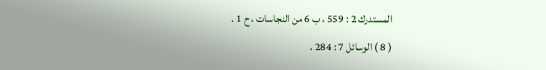المستدرك 2 : 559 ، ب 6 من النجاسات ، ح 1 .
( 8 ) الوسائل 7 : 284 ،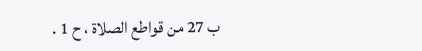ب 27 من قواطع الصلاة ، ح 1 .